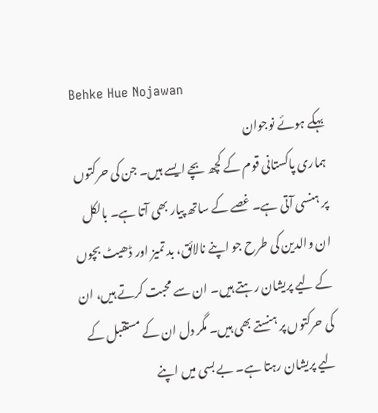Behke Hue Nojawan
بہکے ہوئے نوجوان
ہماری پاکستانی قوم کے کچھ بچے ایسے ہیں۔ جن کی حرکتوں پر ہنسی آتی ہے۔ غصے کے ساتھ پیار بھی آتا ہے۔ بالکل ان والدین کی طرح جو اپنے نالائق، بد تمیز اور ڈھیٹ بچوں کے لیے پریشان رہتے ہیں۔ ان سے محبت کرتے ہیں، ان کی حرکتوں پر ہنستے بھی ہیں۔ مگر دل ان کے مستقبل کے لیے پریشان رہتا ہے۔ بے بسی میں اپنے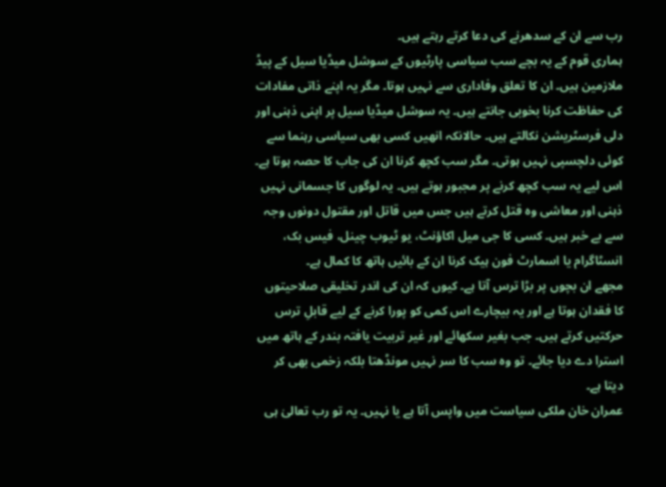رب سے ان کے سدھرنے کی دعا کرتے رہتے ہیں۔
ہماری قوم کے یہ بچے سب سیاسی پارٹیوں کے سوشل میڈیا سیل کے پیڈ ملازمین ہیں۔ ان کا تعلق وفاداری سے نہیں ہوتا۔ مگر یہ اپنے ذاتی مفادات کی حفاظت کرنا بخوبی جانتے ہیں۔ یہ سوشل میڈیا سیل پر اپنی ذہنی اور دلی فرسٹریشن نکالتے ہیں۔ حالانکہ انھیں کسی بھی سیاسی رہنما سے کوئی دلچسپی نہیں ہوتی۔ مگر سب کچھ کرنا ان کی جاب کا حصہ ہوتا ہے۔ اس لیے یہ سب کچھ کرنے پر مجبور ہوتے ہیں۔ یہ لوگوں کا جسمانی نہیں ذہنی اور معاشی وہ قتل کرتے ہیں جس میں قاتل اور مقتول دونوں وجہ سے بے خبر ہیں۔ کسی کا جی میل اکاؤنٹ، یو ٹیوب چینل، فیس بک، انسٹاگرام یا اسمارٹ فون ہیک کرنا ان کے بائیں ہاتھ کا کمال ہے۔
مجھے ان بچوں پر بڑا ترس آتا ہے۔ کیوں کہ ان کی اندر تخلیقی صلاحیتوں کا فقدان ہوتا ہے اور یہ بیچارے اس کمی کو پورا کرنے کے لیے قابلِ ترس حرکتیں کرتے ہیں۔ جب بغیر سکھائے اور غیر تربیت یافتہ بندر کے ہاتھ میں استرا دے دیا جائے۔ تو وہ سب کا سر نہیں مونڈھتا بلکہ زخمی بھی کر دیتا ہے۔
عمران خان ملکی سیاست میں واپس آتا ہے یا نہیں۔ یہ تو رب تعالیٰ ہی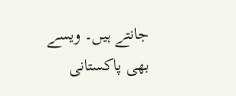جانتے ہیں۔ ویسے بھی پاکستانی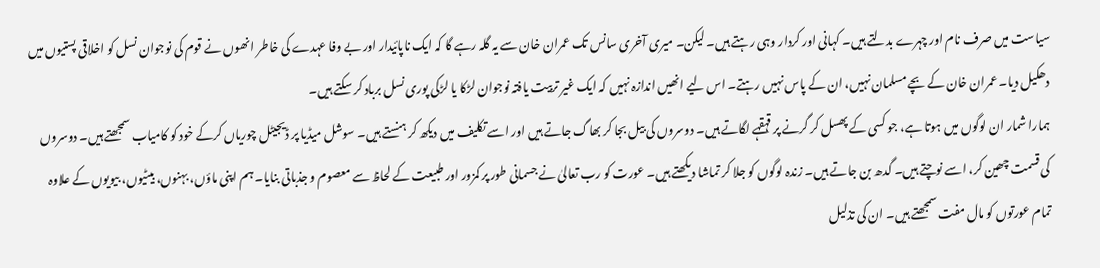سیاست میں صرف نام اور چہرے بدلتے ہیں۔ کہانی اور کردار وہی رہتے ہیں۔ لیکن۔ میری آخری سانس تک عمران خان سے یہ گلہ رہے گا کہ ایک ناپائیدار اور بے وفا عہدے کی خاطر انھوں نے قوم کی نوجوان نسل کو اخلاقی پستیوں میں دھکیل دیا۔ عمران خان کے بچے مسلمان نہیں، ان کے پاس نہیں رہتے۔ اس لیے انھیں اندازہ نہیں کہ ایک غیر تربیت یافتہ نوجوان لڑکا یا لڑکی پوری نسل برباد کر سکتے ہیں۔
ہمارا شمار ان لوگوں میں ہوتا ہے، جو کسی کے پھسل کر گرنے پر قہقہے لگاتے ہیں۔ دوسروں کی بیل بجا کر بھاگ جاتے ہیں اور اسے تکلیف میں دیکھ کر ہنستے ہیں۔ سوشل میڈیا پر ڈیجیٹل چوریاں کرکے خود کو کامیاب سمجھتے ہیں۔ دوسروں کی قسمت چھین کر، اسے نوچتے ہیں۔ گدھ بن جاتے ہیں۔ زندہ لوگوں کو جلا کر تماشا دیکھتے ہیں۔ عورت کو رب تعالیٰ نے جسمانی طور پر کمزور اور طبیعت کے لحاظ سے معصوم و جذباتی بنایا۔ ہم اپنی ماؤں، بہنوں، بیٹیوں، بیویوں کے علاوہ تمام عورتوں کو مال مفت سمجھتے ہیں۔ ان کی تذلیل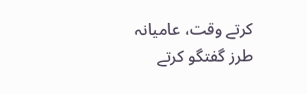کرتے وقت، عامیانہ طرز گفتگو کرتے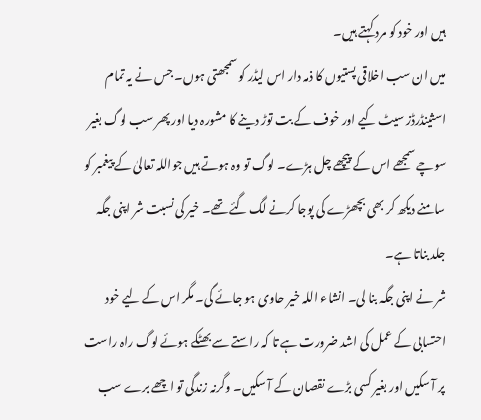ہیں اور خود کو مرد کہتے ہیں۔
میں ان سب اخلاقی پستیوں کا ذمہ دار اس لیڈر کو سمجھتی ہوں۔ جس نے یہ تمام اسثینڈرڈز سیٹ کیے اور خوف کے بت توڑ دینے کا مشورہ دیا اور پھر سب لوگ بغیر سوچے سمجھے اس کے پیچھے چل ہڑے۔ لوگ تو وہ ہوتے ہیں جواللہ تعالیٰ کے پیغمبر کو سامنے دیکھ کر بھی بچھڑے کی پوجا کرنے لگ گئے تھے۔ خیر کی نسبت شر اپنی جگہ جلد بناتا ہے۔
شر نے اپنی جگہ بنا لی۔ انشاء اللہ خیر حاوی ہو جائے گی۔ مگر اس کے لیے خود احتسابی کے عمل کی اشد ضرورت ہے تا کہ راستے سے بھٹکے ہوئے لوگ راہ راست پر آ سکیں اور بغیر کسی بڑے نقصان کے آ سکیں۔ وگرنہ زندگی تو اچھے برے سب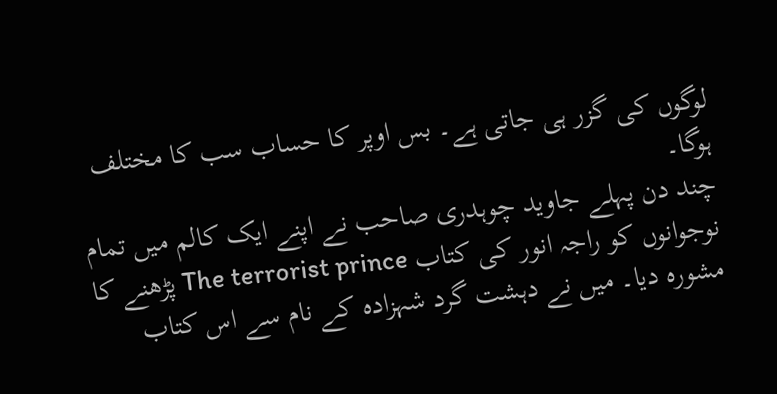لوگوں کی گزر ہی جاتی ہے۔ بس اوپر کا حساب سب کا مختلف ہوگا۔
چند دن پہلے جاوید چوہدری صاحب نے اپنے ایک کالم میں تمام نوجوانوں کو راجہ انور کی کتاب The terrorist prince پڑھنے کا مشورہ دیا۔ میں نے دہشت گرد شہزادہ کے نام سے اس کتاب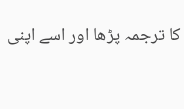کا ترجمہ پڑھا اور اسے اپنی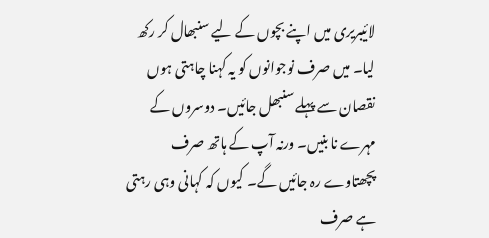لائیبریری میں اپنے بچوں کے لیے سنبھال کر رکھ لیا۔ میں صرف نوجوانوں کو یہ کہنا چاہتی ہوں نقصان سے پہلے سنبھل جائیں۔ دوسروں کے مہرے نا بنیں۔ ورنہ آپ کے ہاتھ صرف پچھتاوے رہ جائیں گے۔ کیوں کہ کہانی وہی رہتی ہے صرف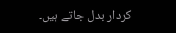کردار بدل جاتے ہیں۔